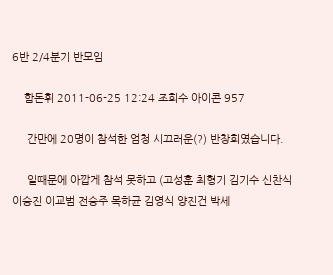6반 2/4분기 반모임

    함돈휘 2011-06-25 12:24 조회수 아이콘 957

     간만에 20명이 참석한 엄청 시끄러운(?) 반창회였습니다.

     일때문에 아깝게 참석 못하고 (고성훈 최형기 김기수 신찬식 이승진 이교범 전승주 목하균 김영식 양진건 박세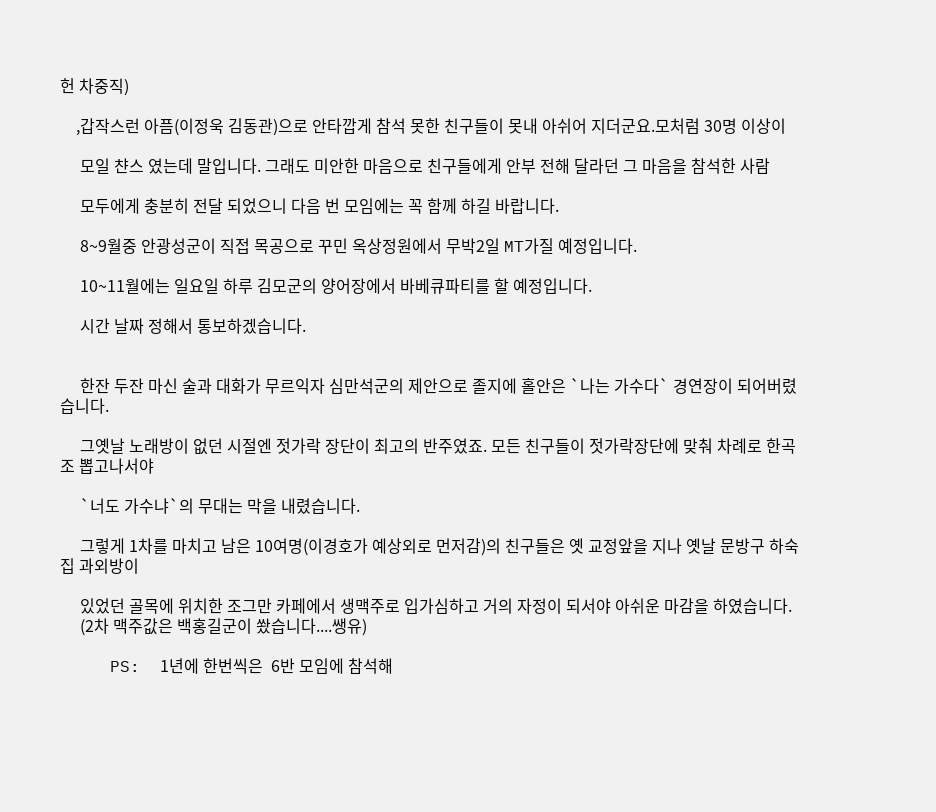헌 차중직)

    ,갑작스런 아픔(이정욱 김동관)으로 안타깝게 참석 못한 친구들이 못내 아쉬어 지더군요.모처럼 30명 이상이

     모일 챤스 였는데 말입니다. 그래도 미안한 마음으로 친구들에게 안부 전해 달라던 그 마음을 참석한 사람

     모두에게 충분히 전달 되었으니 다음 번 모임에는 꼭 함께 하길 바랍니다.

     8~9월중 안광성군이 직접 목공으로 꾸민 옥상정원에서 무박2일 MT가질 예정입니다.

     10~11월에는 일요일 하루 김모군의 양어장에서 바베큐파티를 할 예정입니다.

     시간 날짜 정해서 통보하겠습니다.


     한잔 두잔 마신 술과 대화가 무르익자 심만석군의 제안으로 졸지에 홀안은 `나는 가수다` 경연장이 되어버렸습니다.

     그옛날 노래방이 없던 시절엔 젓가락 장단이 최고의 반주였죠. 모든 친구들이 젓가락장단에 맞춰 차례로 한곡조 뽑고나서야

     `너도 가수냐`의 무대는 막을 내렸습니다.

     그렇게 1차를 마치고 남은 10여명(이경호가 예상외로 먼저감)의 친구들은 옛 교정앞을 지나 옛날 문방구 하숙집 과외방이

     있었던 골목에 위치한 조그만 카페에서 생맥주로 입가심하고 거의 자정이 되서야 아쉬운 마감을 하였습니다.
     (2차 맥주값은 백홍길군이 쐈습니다....쌩유)

     PS:  1년에 한번씩은  6반 모임에 참석해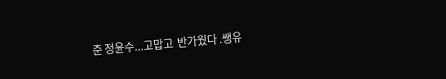준 정윤수...고맙고  반가웠다 .쌩유